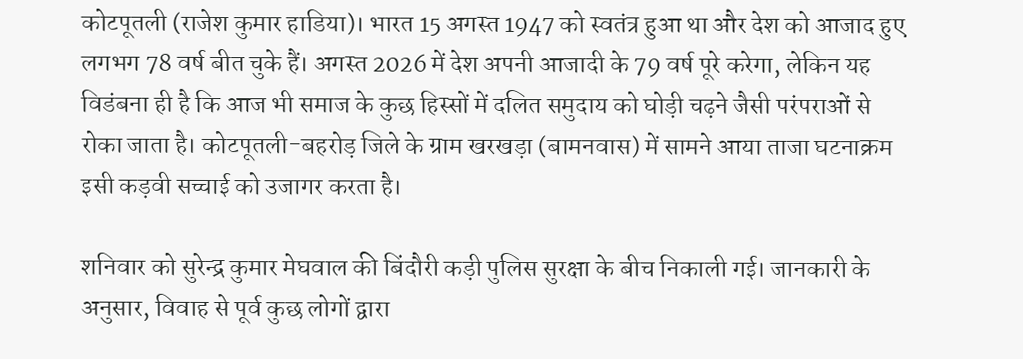कोटपूतली (राजेश कुमार हाडिया)। भारत 15 अगस्त 1947 को स्वतंत्र हुआ था और देश को आजाद हुए लगभग 78 वर्ष बीत चुके हैं। अगस्त 2026 में देश अपनी आजादी के 79 वर्ष पूरे करेगा, लेकिन यह विडंबना ही है कि आज भी समाज के कुछ हिस्सों में दलित समुदाय को घोड़ी चढ़ने जैसी परंपराओं से रोका जाता है। कोटपूतली-बहरोड़ जिले के ग्राम खरखड़ा (बामनवास) में सामने आया ताजा घटनाक्रम इसी कड़वी सच्चाई को उजागर करता है।

शनिवार को सुरेन्द्र कुमार मेघवाल की बिंदौरी कड़ी पुलिस सुरक्षा के बीच निकाली गई। जानकारी के अनुसार, विवाह से पूर्व कुछ लोगों द्वारा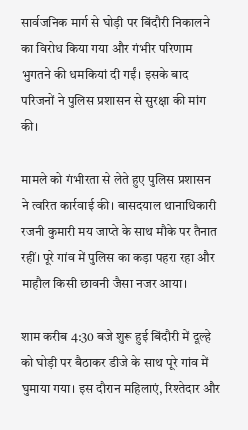सार्वजनिक मार्ग से घोड़ी पर बिंदौरी निकालने का विरोध किया गया और गंभीर परिणाम भुगतने की धमकियां दी गईं। इसके बाद परिजनों ने पुलिस प्रशासन से सुरक्षा की मांग की।

मामले को गंभीरता से लेते हुए पुलिस प्रशासन ने त्वरित कार्रवाई की। बासदयाल थानाधिकारी रजनी कुमारी मय जाप्ते के साथ मौके पर तैनात रहीं। पूरे गांव में पुलिस का कड़ा पहरा रहा और माहौल किसी छावनी जैसा नजर आया।

शाम करीब 4:30 बजे शुरू हुई बिंदौरी में दूल्हे को घोड़ी पर बैठाकर डीजे के साथ पूरे गांव में घुमाया गया। इस दौरान महिलाएं, रिश्तेदार और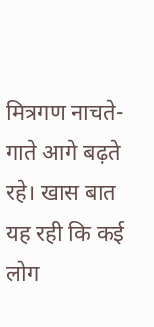मित्रगण नाचते-गाते आगे बढ़ते रहे। खास बात यह रही कि कई लोग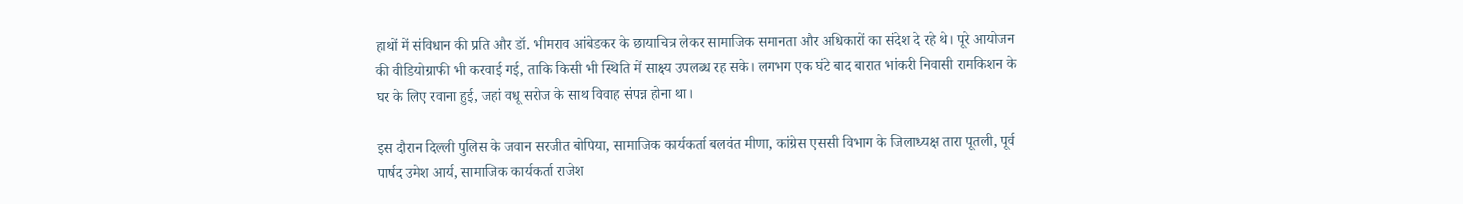हाथों में संविधान की प्रति और डॉ. भीमराव आंबेडकर के छायाचित्र लेकर सामाजिक समानता और अधिकारों का संदेश दे रहे थे। पूरे आयोजन की वीडियोग्राफी भी करवाई गई, ताकि किसी भी स्थिति में साक्ष्य उपलब्ध रह सके। लगभग एक घंटे बाद बारात भांकरी निवासी रामकिशन के घर के लिए रवाना हुई, जहां वधू सरोज के साथ विवाह संपन्न होना था।

इस दौरान दिल्ली पुलिस के जवान सरजीत बोपिया, सामाजिक कार्यकर्ता बलवंत मीणा, कांग्रेस एससी विभाग के जिलाध्यक्ष तारा पूतली, पूर्व पार्षद उमेश आर्य, सामाजिक कार्यकर्ता राजेश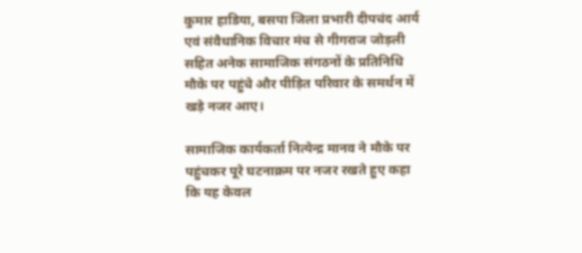कुमार हाडिया, बसपा जिला प्रभारी दीपचंद आर्य एवं संवैधानिक विचार मंच से गीगराज जोड़ली सहित अनेक सामाजिक संगठनों के प्रतिनिधि मौके पर पहुंचे और पीड़ित परिवार के समर्थन में खड़े नजर आए।

सामाजिक कार्यकर्ता नित्येन्द्र मानव ने मौके पर पहुंचकर पूरे घटनाक्रम पर नजर रखते हुए कहा कि यह केवल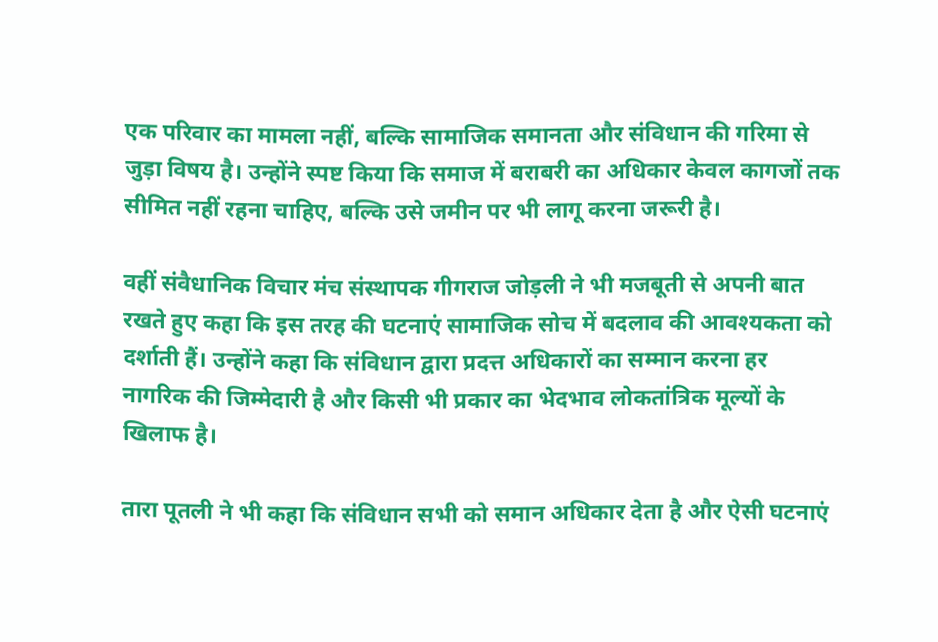एक परिवार का मामला नहीं, बल्कि सामाजिक समानता और संविधान की गरिमा से जुड़ा विषय है। उन्होंने स्पष्ट किया कि समाज में बराबरी का अधिकार केवल कागजों तक सीमित नहीं रहना चाहिए, बल्कि उसे जमीन पर भी लागू करना जरूरी है।

वहीं संवैधानिक विचार मंच संस्थापक गीगराज जोड़ली ने भी मजबूती से अपनी बात रखते हुए कहा कि इस तरह की घटनाएं सामाजिक सोच में बदलाव की आवश्यकता को दर्शाती हैं। उन्होंने कहा कि संविधान द्वारा प्रदत्त अधिकारों का सम्मान करना हर नागरिक की जिम्मेदारी है और किसी भी प्रकार का भेदभाव लोकतांत्रिक मूल्यों के खिलाफ है।

तारा पूतली ने भी कहा कि संविधान सभी को समान अधिकार देता है और ऐसी घटनाएं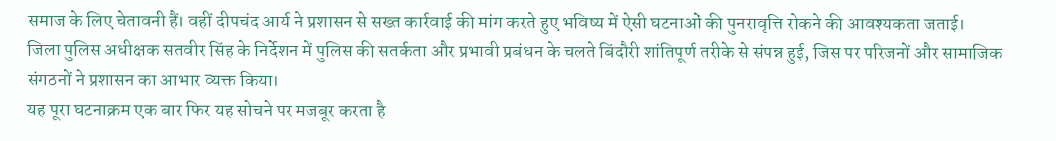समाज के लिए चेतावनी हैं। वहीं दीपचंद आर्य ने प्रशासन से सख्त कार्रवाई की मांग करते हुए भविष्य में ऐसी घटनाओं की पुनरावृत्ति रोकने की आवश्यकता जताई।
जिला पुलिस अधीक्षक सतवीर सिंह के निर्देशन में पुलिस की सतर्कता और प्रभावी प्रबंधन के चलते बिंदौरी शांतिपूर्ण तरीके से संपन्न हुई, जिस पर परिजनों और सामाजिक संगठनों ने प्रशासन का आभार व्यक्त किया।
यह पूरा घटनाक्रम एक बार फिर यह सोचने पर मजबूर करता है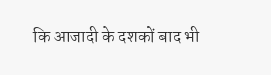कि आजादी के दशकों बाद भी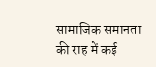सामाजिक समानता की राह में कई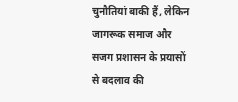चुनौतियां बाकी हैं, लेकिन जागरूक समाज और सजग प्रशासन के प्रयासों से बदलाव की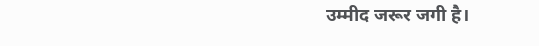उम्मीद जरूर जगी है।